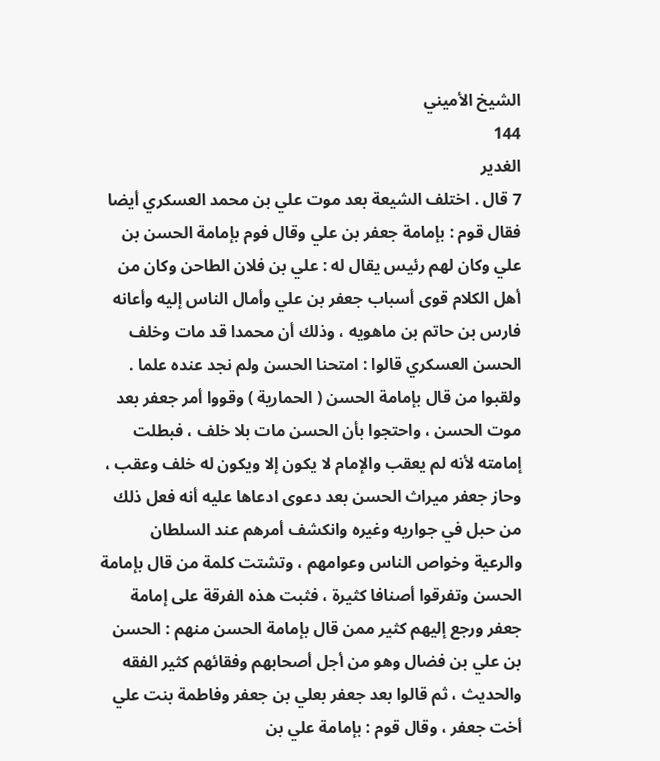الشيخ الأميني
144
الغدير
7 قال . اختلف الشيعة بعد موت علي بن محمد العسكري أيضا فقال قوم : بإمامة جعفر بن علي وقال فوم بإمامة الحسن بن علي وكان لهم رئيس يقال له : علي بن فلان الطاحن وكان من أهل الكلام قوى أسباب جعفر بن علي وأمال الناس إليه وأعانه فارس بن حاتم بن ماهويه ، وذلك أن محمدا قد مات وخلف الحسن العسكري قالوا : امتحنا الحسن ولم نجد عنده علما . ولقبوا من قال بإمامة الحسن ( الحمارية ) وقووا أمر جعفر بعد موت الحسن ، واحتجوا بأن الحسن مات بلا خلف ، فبطلت إمامته لأنه لم يعقب والإمام لا يكون إلا ويكون له خلف وعقب ، وحاز جعفر ميراث الحسن بعد دعوى ادعاها عليه أنه فعل ذلك من حبل في جواريه وغيره وانكشف أمرهم عند السلطان والرعية وخواص الناس وعوامهم ، وتشتت كلمة من قال بإمامة الحسن وتفرقوا أصنافا كثيرة ، فثبت هذه الفرقة على إمامة جعفر ورجع إليهم كثير ممن قال بإمامة الحسن منهم : الحسن بن علي بن فضال وهو من أجل أصحابهم وفقائهم كثير الفقه والحديث ، ثم قالوا بعد جعفر بعلي بن جعفر وفاطمة بنت علي أخت جعفر ، وقال قوم : بإمامة علي بن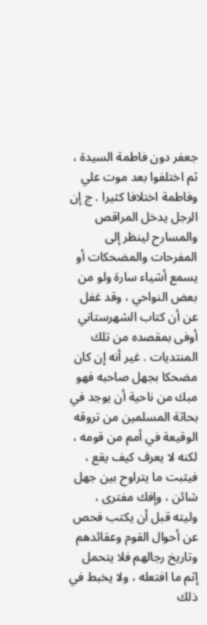جعفر دون فاطمة السيدة ، ثم اختلفوا بعد موت علي وفاطمة اختلافا كثيرا . ج إن الرجل يدخل المراقص والمسارح لينظر إلى المفرحات والمضحكات أو يسمع أشياء سارة ولو من بعض النواحي ، وقد غفل عن أن كتاب الشهرستاني أوفى بمقصده من تلك المنتديات . غير أنه إن كان مضحكا بجهل صاحبه فهو مبك من ناحية أن يوجد في بحاثة المسلمين من تروقه الوقيعة في أمم من قومه ، لكنه لا يعرف كيف يقع ، فيثبت ما يتراوح بين جهل شائن ، وإفك مفترى ، وليته قبل أن يكتب فحص عن أحوال القوم وعقائدهم وتاريخ رجالهم فلا يتحمل إثم ما افتعله ، ولا يخبط في ذلك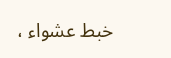خبط عشواء ،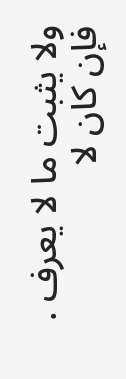ولا يثبت ما لا يعرف . فإن كان لا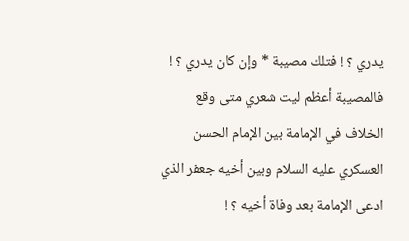يدري ؟ ! فتلك مصيبة * وإن كان يدري ؟ ! فالمصيبة أعظم ليت شعري متى وقع الخلاف في الإمامة بين الإمام الحسن العسكري عليه السلام وبين أخيه جعفر الذي ادعى الإمامة بعد وفاة أخيه ؟ !